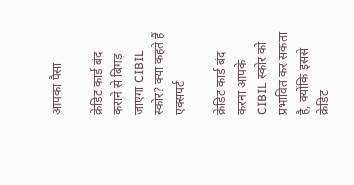आपका पैसा

क्रेडिट कार्ड बंद कराने से बिगड़ जाएगा CIBIL स्कोर? क्या कहते हैं एक्सपर्ट

क्रेडिट कार्ड बंद करना आपके CIBIL स्कोर को प्रभावित कर सकता है, क्योंकि इससे क्रेडिट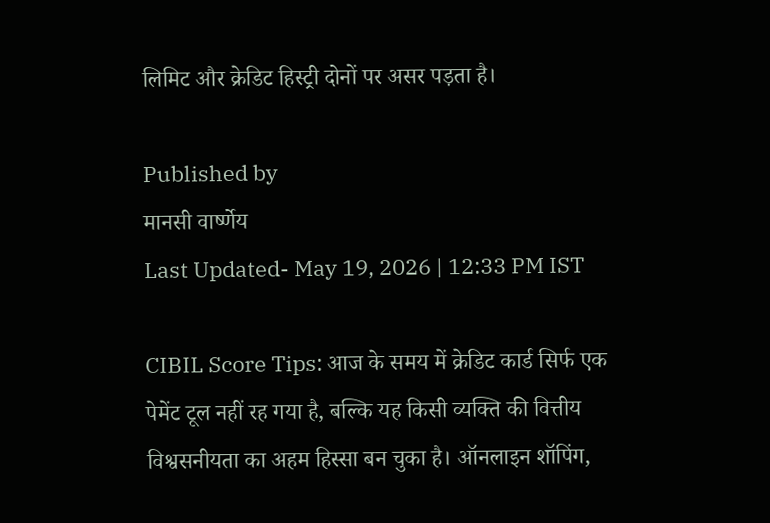लिमिट और क्रेडिट हिस्ट्री दोनों पर असर पड़ता है।

Published by
मानसी वार्ष्णेय
Last Updated- May 19, 2026 | 12:33 PM IST

CIBIL Score Tips: आज के समय में क्रेडिट कार्ड सिर्फ एक पेमेंट टूल नहीं रह गया है, बल्कि यह किसी व्यक्ति की वित्तीय विश्वसनीयता का अहम हिस्सा बन चुका है। ऑनलाइन शॉपिंग,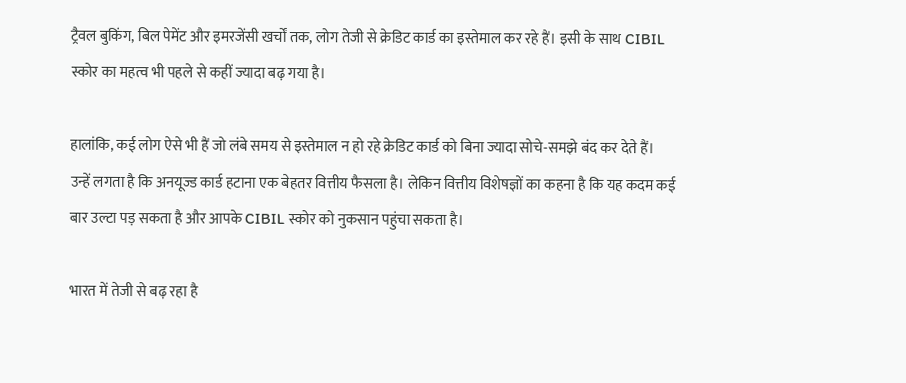ट्रैवल बुकिंग, बिल पेमेंट और इमरजेंसी खर्चों तक, लोग तेजी से क्रेडिट कार्ड का इस्तेमाल कर रहे हैं। इसी के साथ CIBIL स्कोर का महत्व भी पहले से कहीं ज्यादा बढ़ गया है।

हालांकि, कई लोग ऐसे भी हैं जो लंबे समय से इस्तेमाल न हो रहे क्रेडिट कार्ड को बिना ज्यादा सोचे-समझे बंद कर देते हैं। उन्हें लगता है कि अनयूज्ड कार्ड हटाना एक बेहतर वित्तीय फैसला है। लेकिन वित्तीय विशेषज्ञों का कहना है कि यह कदम कई बार उल्टा पड़ सकता है और आपके CIBIL स्कोर को नुकसान पहुंचा सकता है।

भारत में तेजी से बढ़ रहा है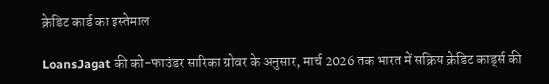क्रेडिट कार्ड का इस्तेमाल

LoansJagat की को-फाउंडर सारिका ग्रोवर के अनुसार, मार्च 2026 तक भारत में सक्रिय क्रेडिट कार्ड्स की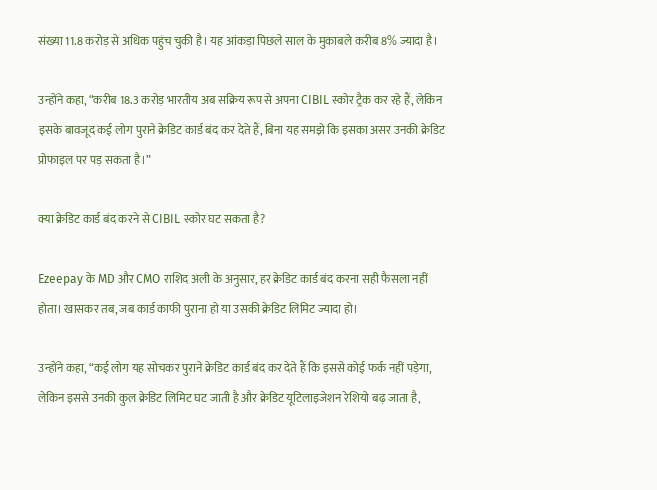संख्या 11.8 करोड़ से अधिक पहुंच चुकी है। यह आंकड़ा पिछले साल के मुकाबले करीब 8% ज्यादा है।

उन्होंने कहा, “करीब 18.3 करोड़ भारतीय अब सक्रिय रूप से अपना CIBIL स्कोर ट्रैक कर रहे हैं, लेकिन इसके बावजूद कई लोग पुराने क्रेडिट कार्ड बंद कर देते हैं, बिना यह समझे कि इसका असर उनकी क्रेडिट प्रोफाइल पर पड़ सकता है।”

क्या क्रेडिट कार्ड बंद करने से CIBIL स्कोर घट सकता है?

Ezeepay के MD और CMO राशिद अली के अनुसार, हर क्रेडिट कार्ड बंद करना सही फैसला नहीं होता। खासकर तब, जब कार्ड काफी पुराना हो या उसकी क्रेडिट लिमिट ज्यादा हो।

उन्होंने कहा, “कई लोग यह सोचकर पुराने क्रेडिट कार्ड बंद कर देते हैं कि इससे कोई फर्क नहीं पड़ेगा, लेकिन इससे उनकी कुल क्रेडिट लिमिट घट जाती है और क्रेडिट यूटिलाइजेशन रेशियो बढ़ जाता है,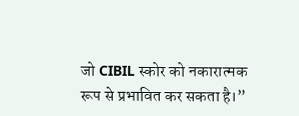जो CIBIL स्कोर को नकारात्मक रूप से प्रभावित कर सकता है।”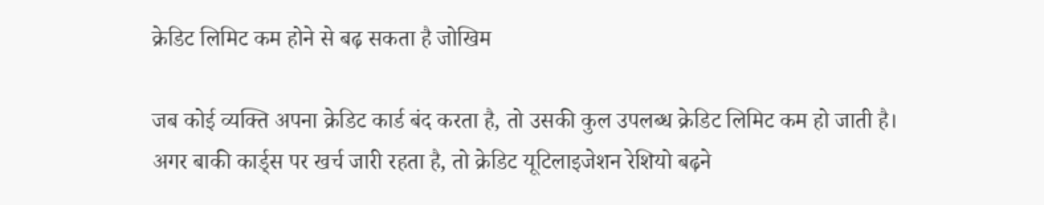क्रेडिट लिमिट कम होने से बढ़ सकता है जोखिम

जब कोई व्यक्ति अपना क्रेडिट कार्ड बंद करता है, तो उसकी कुल उपलब्ध क्रेडिट लिमिट कम हो जाती है। अगर बाकी कार्ड्स पर खर्च जारी रहता है, तो क्रेडिट यूटिलाइजेशन रेशियो बढ़ने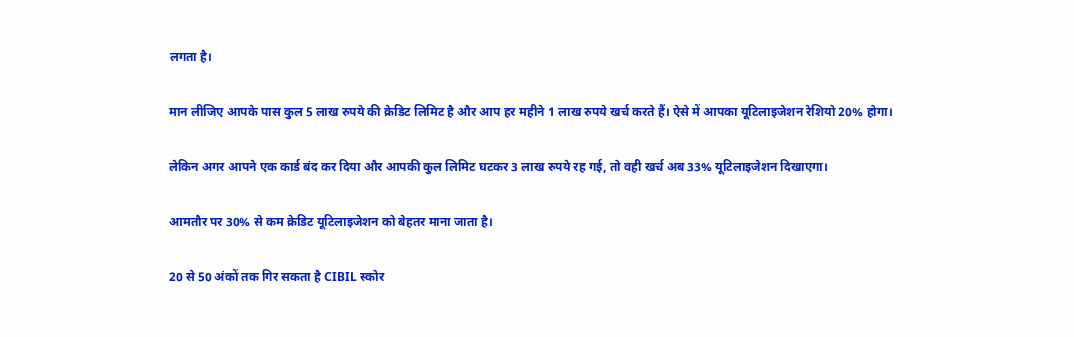लगता है।

मान लीजिए आपके पास कुल 5 लाख रुपये की क्रेडिट लिमिट है और आप हर महीने 1 लाख रुपये खर्च करते हैं। ऐसे में आपका यूटिलाइजेशन रेशियो 20% होगा।

लेकिन अगर आपने एक कार्ड बंद कर दिया और आपकी कुल लिमिट घटकर 3 लाख रुपये रह गई, तो वही खर्च अब 33% यूटिलाइजेशन दिखाएगा।

आमतौर पर 30% से कम क्रेडिट यूटिलाइजेशन को बेहतर माना जाता है।

20 से 50 अंकों तक गिर सकता है CIBIL स्कोर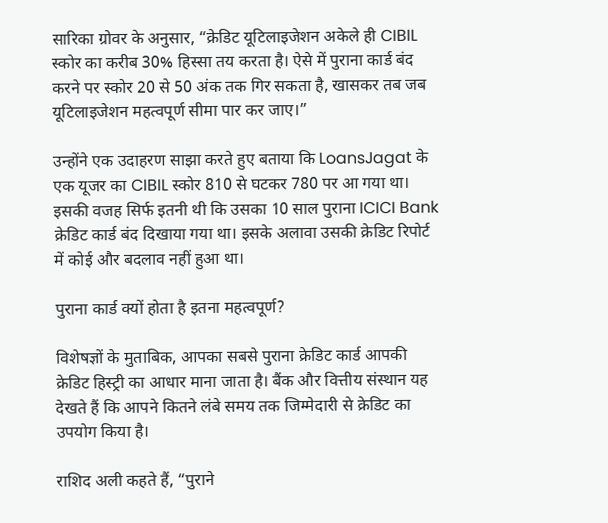सारिका ग्रोवर के अनुसार, “क्रेडिट यूटिलाइजेशन अकेले ही CIBIL स्कोर का करीब 30% हिस्सा तय करता है। ऐसे में पुराना कार्ड बंद करने पर स्कोर 20 से 50 अंक तक गिर सकता है, खासकर तब जब यूटिलाइजेशन महत्वपूर्ण सीमा पार कर जाए।”

उन्होंने एक उदाहरण साझा करते हुए बताया कि LoansJagat के एक यूजर का CIBIL स्कोर 810 से घटकर 780 पर आ गया था। इसकी वजह सिर्फ इतनी थी कि उसका 10 साल पुराना ICICI Bank क्रेडिट कार्ड बंद दिखाया गया था। इसके अलावा उसकी क्रेडिट रिपोर्ट में कोई और बदलाव नहीं हुआ था।

पुराना कार्ड क्यों होता है इतना महत्वपूर्ण?

विशेषज्ञों के मुताबिक, आपका सबसे पुराना क्रेडिट कार्ड आपकी क्रेडिट हिस्ट्री का आधार माना जाता है। बैंक और वित्तीय संस्थान यह देखते हैं कि आपने कितने लंबे समय तक जिम्मेदारी से क्रेडिट का उपयोग किया है।

राशिद अली कहते हैं, “पुराने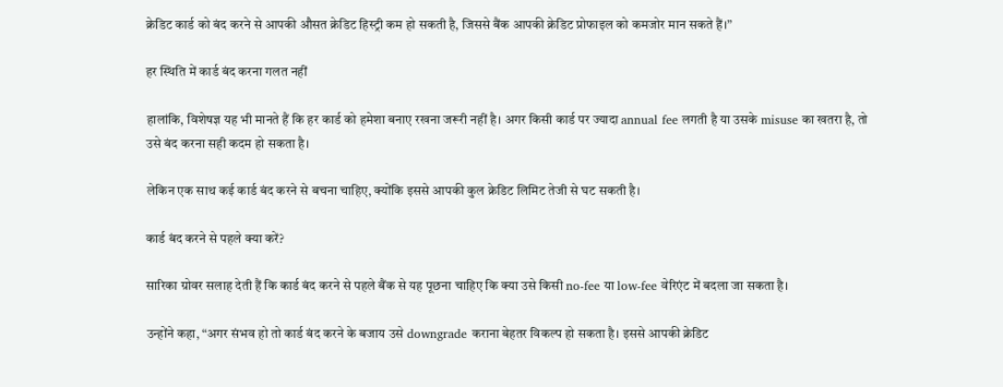क्रेडिट कार्ड को बंद करने से आपकी औसत क्रेडिट हिस्ट्री कम हो सकती है, जिससे बैंक आपकी क्रेडिट प्रोफाइल को कमजोर मान सकते हैं।”

हर स्थिति में कार्ड बंद करना गलत नहीं

हालांकि, विशेषज्ञ यह भी मानते हैं कि हर कार्ड को हमेशा बनाए रखना जरूरी नहीं है। अगर किसी कार्ड पर ज्यादा annual fee लगती है या उसके misuse का खतरा है, तो उसे बंद करना सही कदम हो सकता है।

लेकिन एक साथ कई कार्ड बंद करने से बचना चाहिए, क्योंकि इससे आपकी कुल क्रेडिट लिमिट तेजी से घट सकती है।

कार्ड बंद करने से पहले क्या करें?

सारिका ग्रोवर सलाह देती हैं कि कार्ड बंद करने से पहले बैंक से यह पूछना चाहिए कि क्या उसे किसी no-fee या low-fee वेरिएंट में बदला जा सकता है।

उन्होंने कहा, “अगर संभव हो तो कार्ड बंद करने के बजाय उसे downgrade कराना बेहतर विकल्प हो सकता है। इससे आपकी क्रेडिट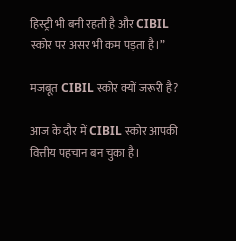हिस्ट्री भी बनी रहती है और CIBIL स्कोर पर असर भी कम पड़ता है।”

मजबूत CIBIL स्कोर क्यों जरूरी है?

आज के दौर में CIBIL स्कोर आपकी वित्तीय पहचान बन चुका है।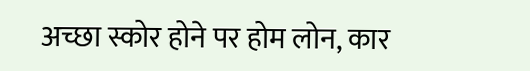अच्छा स्कोर होने पर होम लोन, कार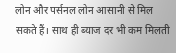लोन और पर्सनल लोन आसानी से मिल सकते हैं। साथ ही ब्याज दर भी कम मिलती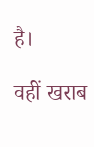है।

वहीं खराब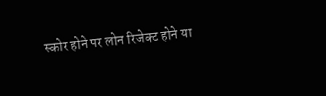स्कोर होने पर लोन रिजेक्ट होने या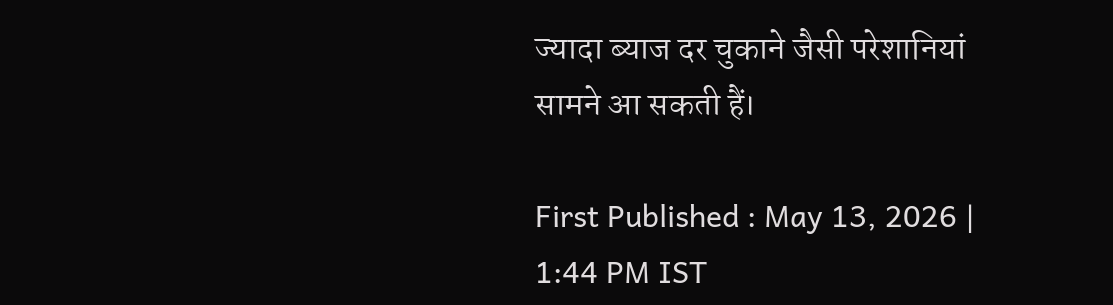ज्यादा ब्याज दर चुकाने जैसी परेशानियां सामने आ सकती हैं।

First Published : May 13, 2026 | 1:44 PM IST